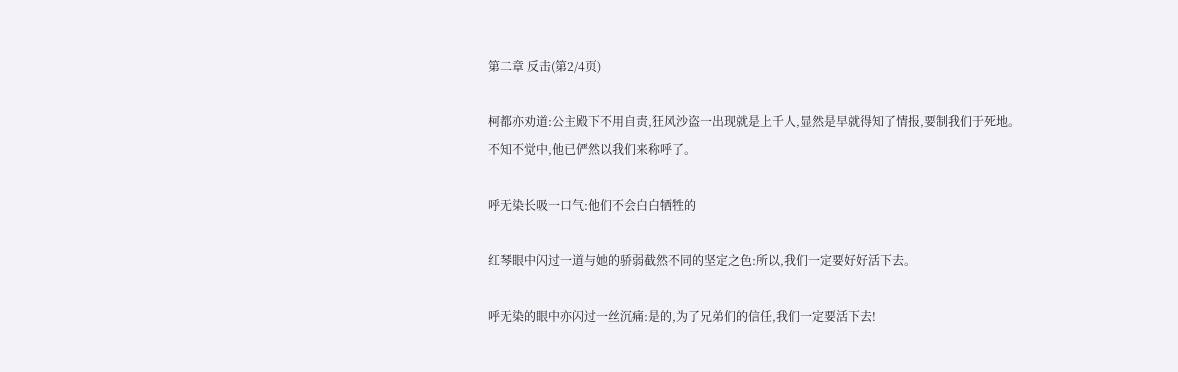第二章 反击(第2/4页)

柯都亦劝道:公主殿下不用自责,狂风沙盗一出现就是上千人,显然是早就得知了情报,要制我们于死地。不知不觉中,他已俨然以我们来称呼了。

呼无染长吸一口气:他们不会白白牺牲的

红琴眼中闪过一道与她的骄弱截然不同的坚定之色:所以,我们一定要好好活下去。

呼无染的眼中亦闪过一丝沉痛:是的,为了兄弟们的信任,我们一定要活下去!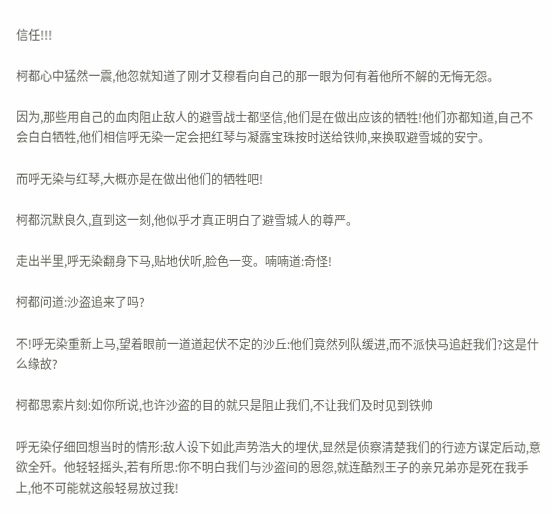信任!!!

柯都心中猛然一震,他忽就知道了刚才艾穆看向自己的那一眼为何有着他所不解的无悔无怨。

因为,那些用自己的血肉阻止敌人的避雪战士都坚信,他们是在做出应该的牺牲!他们亦都知道,自己不会白白牺牲,他们相信呼无染一定会把红琴与凝露宝珠按时送给铁帅,来换取避雪城的安宁。

而呼无染与红琴,大概亦是在做出他们的牺牲吧!

柯都沉默良久,直到这一刻,他似乎才真正明白了避雪城人的尊严。

走出半里,呼无染翻身下马,贴地伏听,脸色一变。喃喃道:奇怪!

柯都问道:沙盗追来了吗?

不!呼无染重新上马,望着眼前一道道起伏不定的沙丘:他们竟然列队缓进,而不派快马追赶我们?这是什么缘故?

柯都思索片刻:如你所说,也许沙盗的目的就只是阻止我们,不让我们及时见到铁帅

呼无染仔细回想当时的情形:敌人设下如此声势浩大的埋伏,显然是侦察清楚我们的行迹方谋定后动,意欲全歼。他轻轻摇头,若有所思:你不明白我们与沙盗间的恩怨,就连酷烈王子的亲兄弟亦是死在我手上,他不可能就这般轻易放过我!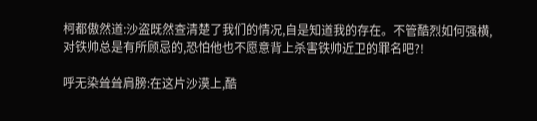柯都傲然道:沙盗既然查清楚了我们的情况,自是知道我的存在。不管酷烈如何强横,对铁帅总是有所顾忌的,恐怕他也不愿意背上杀害铁帅近卫的罪名吧?!

呼无染耸耸肩膀:在这片沙漠上,酷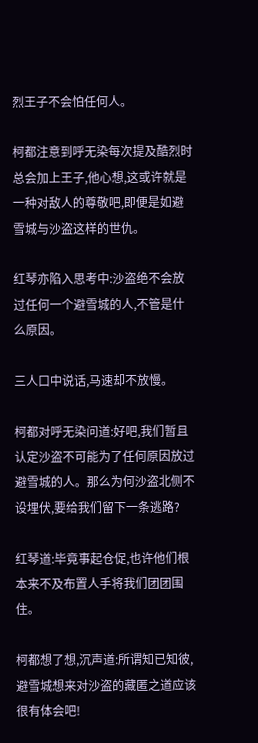烈王子不会怕任何人。

柯都注意到呼无染每次提及酷烈时总会加上王子,他心想,这或许就是一种对敌人的尊敬吧,即便是如避雪城与沙盗这样的世仇。

红琴亦陷入思考中:沙盗绝不会放过任何一个避雪城的人,不管是什么原因。

三人口中说话,马速却不放慢。

柯都对呼无染问道:好吧,我们暂且认定沙盗不可能为了任何原因放过避雪城的人。那么为何沙盗北侧不设埋伏,要给我们留下一条逃路?

红琴道:毕竟事起仓促,也许他们根本来不及布置人手将我们团团围住。

柯都想了想,沉声道:所谓知已知彼,避雪城想来对沙盗的藏匿之道应该很有体会吧!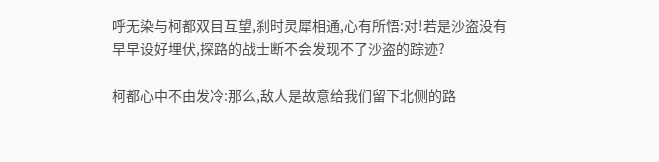呼无染与柯都双目互望,刹时灵犀相通,心有所悟:对!若是沙盗没有早早设好埋伏,探路的战士断不会发现不了沙盗的踪迹?

柯都心中不由发冷:那么,敌人是故意给我们留下北侧的路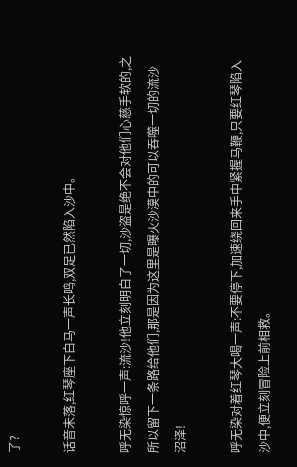了?

话音未落,红琴座下白马一声长鸣,双足已然陷入沙中。

呼无染惊呼一声:流沙!他立刻明白了一切,沙盗是绝不会对他们心慈手软的,之所以留下一条路给他们,那是因为这里是曝火沙漠中的可以吞噬一切的流沙沼泽!

呼无染对着红琴大喝一声:不要停下,加速绕回来手中紧握马鞭,只要红琴陷入沙中,便立刻冒险上前相救。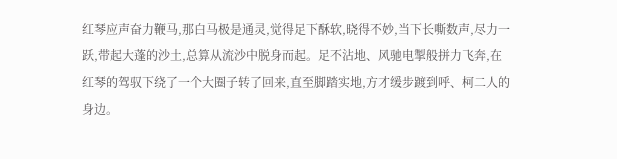红琴应声奋力鞭马,那白马极是通灵,觉得足下酥软,晓得不妙,当下长嘶数声,尽力一跃,带起大蓬的沙土,总算从流沙中脱身而起。足不沾地、风驰电掣般拼力飞奔,在红琴的驾驭下绕了一个大圈子转了回来,直至脚踏实地,方才缓步踱到呼、柯二人的身边。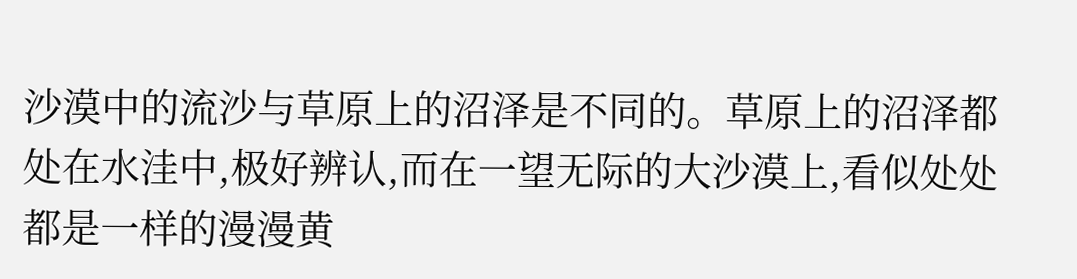沙漠中的流沙与草原上的沼泽是不同的。草原上的沼泽都处在水洼中,极好辨认,而在一望无际的大沙漠上,看似处处都是一样的漫漫黄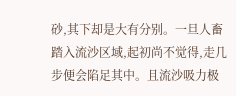砂,其下却是大有分别。一旦人畜踏入流沙区域,起初尚不觉得,走几步便会陷足其中。且流沙吸力极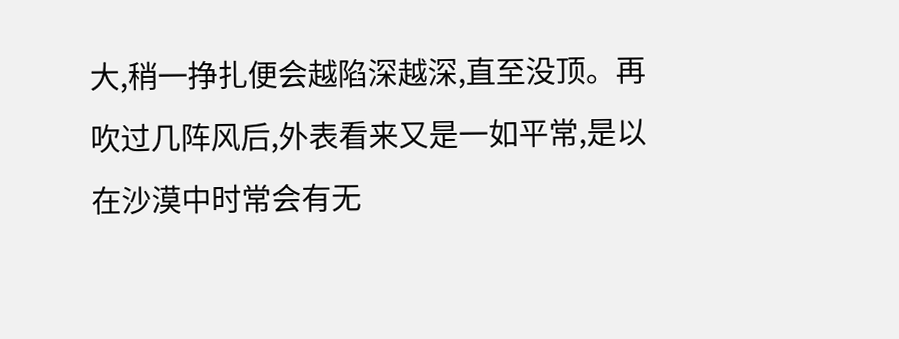大,稍一挣扎便会越陷深越深,直至没顶。再吹过几阵风后,外表看来又是一如平常,是以在沙漠中时常会有无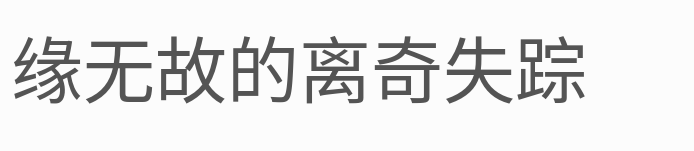缘无故的离奇失踪